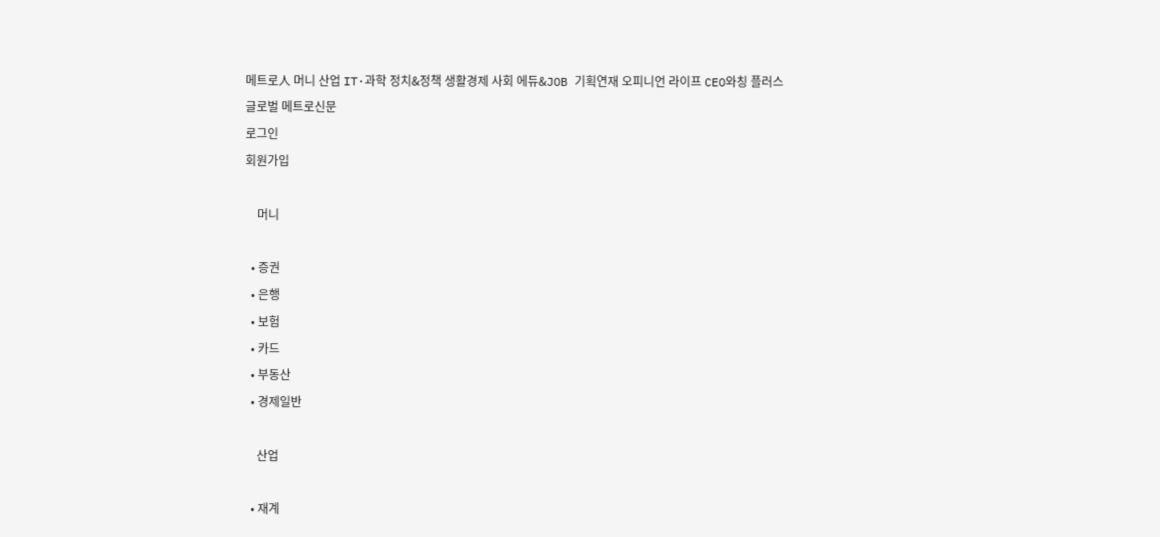메트로人 머니 산업 IT·과학 정치&정책 생활경제 사회 에듀&JOB 기획연재 오피니언 라이프 CEO와칭 플러스
글로벌 메트로신문
로그인
회원가입

    머니

  • 증권
  • 은행
  • 보험
  • 카드
  • 부동산
  • 경제일반

    산업

  • 재계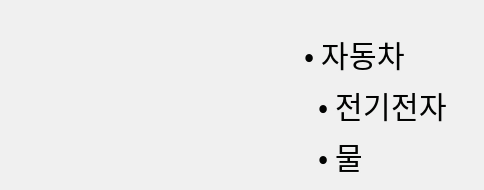• 자동차
  • 전기전자
  • 물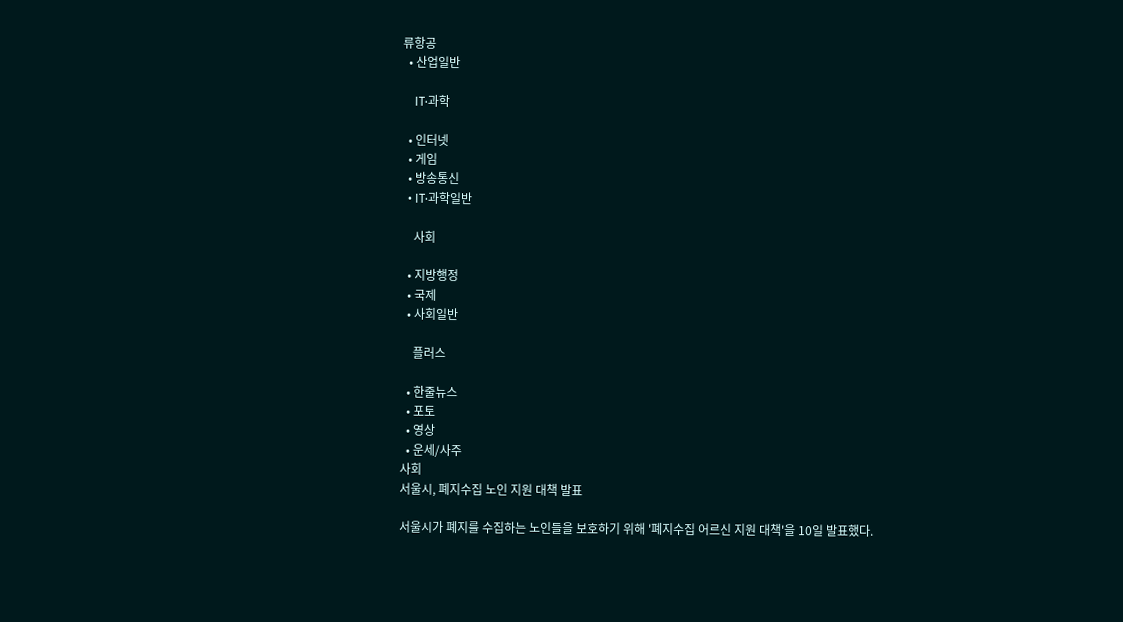류항공
  • 산업일반

    IT·과학

  • 인터넷
  • 게임
  • 방송통신
  • IT·과학일반

    사회

  • 지방행정
  • 국제
  • 사회일반

    플러스

  • 한줄뉴스
  • 포토
  • 영상
  • 운세/사주
사회
서울시, 폐지수집 노인 지원 대책 발표

서울시가 폐지를 수집하는 노인들을 보호하기 위해 '폐지수집 어르신 지원 대책'을 10일 발표했다.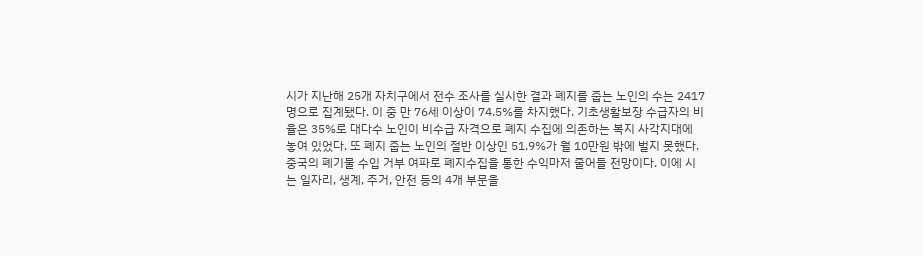시가 지난해 25개 자치구에서 전수 조사를 실시한 결과 폐지를 줍는 노인의 수는 2417명으로 집계됐다. 이 중 만 76세 이상이 74.5%를 차지했다. 기초생활보장 수급자의 비율은 35%로 대다수 노인이 비수급 자격으로 폐지 수집에 의존하는 복지 사각지대에 놓여 있었다. 또 폐지 줍는 노인의 절반 이상인 51.9%가 월 10만원 밖에 벌지 못했다. 중국의 폐기물 수입 거부 여파로 폐지수집을 통한 수익마저 줄어들 전망이다. 이에 시는 일자리, 생계, 주거, 안전 등의 4개 부문을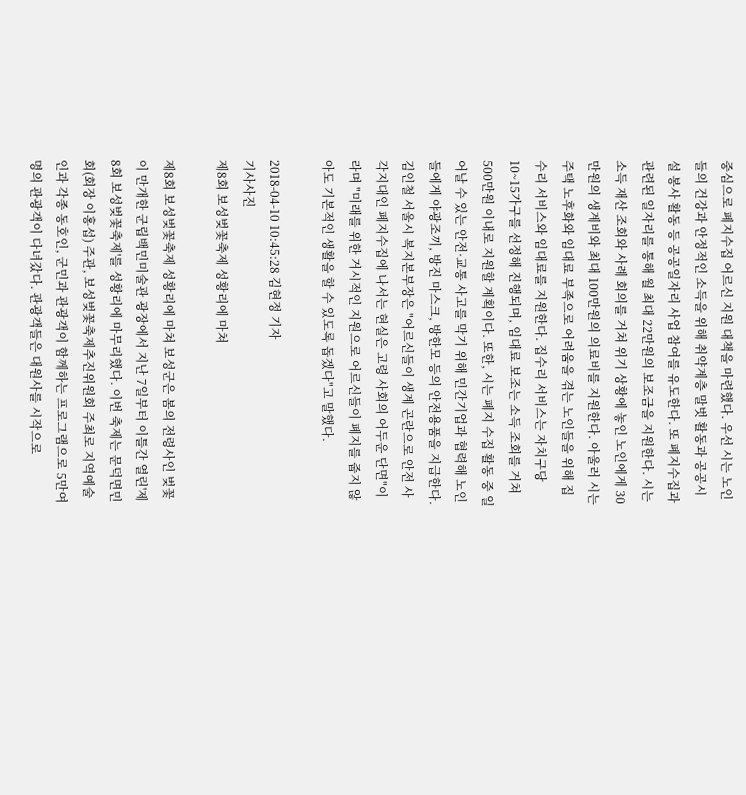중심으로 폐지수집 어르신 지원 대책을 마련했다. 우선 시는 노인들의 건강과 안정적인 소득을 위해 취약계층 말벗 활동과 공공시설 봉사 활동 등 공공일자리 사업 참여를 유도한다. 또 폐지수집과 관련된 일자리를 통해 월 최대 22만원의 보조금을 지원한다. 시는 소득 재산 조회와 사례 회의를 거쳐 위기 상황에 놓인 노인에게 30만원의 생계비와 최대 100만원의 의료비를 지원한다. 아울러 시는 주택 노후화와 임대료 부족으로 어려움을 겪는 노인들을 위해 집수리 서비스와 임대료를 지원한다. 집수리 서비스는 자치구당 10~15가구를 선정해 진행되며, 임대료 보조는 소득 조회를 거쳐 500만원 이내로 지원할 계획이다. 또한, 시는 폐지 수집 활동 중 일어날 수 있는 안전·교통 사고를 막기 위해 민간기업과 협력해 노인들에게 야광조끼, 방진 마스크, 방한모 등의 안전용품을 지급한다. 김인철 서울시 복지본부장은 "어르신들이 생계 곤란으로 안전 사각지대인 폐지수집에 나서는 현실은 고령 사회의 어두운 단면"이라며 "미래를 위한 거시적인 지원으로 어르신들이 폐지를 줍지 않아도 기본적인 생활을 할 수 있도록 돕겠다"고 말했다.

2018-04-10 10:45:28 김현정 기자
기사사진
제8회 보성벚꽃축제 성황리에 마쳐

제8회 보성벚꽃축제 성황리에 마쳐 보성군은 봄의 전령사인 벚꽃이 만개한 군립백민미술관 광장에서 지난 7일부터 이틀간 열린'제8회 보성벚꽃축제'를 성황리에 마무리했다. 이번 축제는 문덕면민회(회장 이홍섭) 주관, 보성벚꽃축제추진위원회 주최로 지역예술인과 각종 동호인, 군민과 관광객이 함께하는 프로그램으로 5만여 명의 관광객이 다녀갔다. 관광객들은 대원사를 시작으로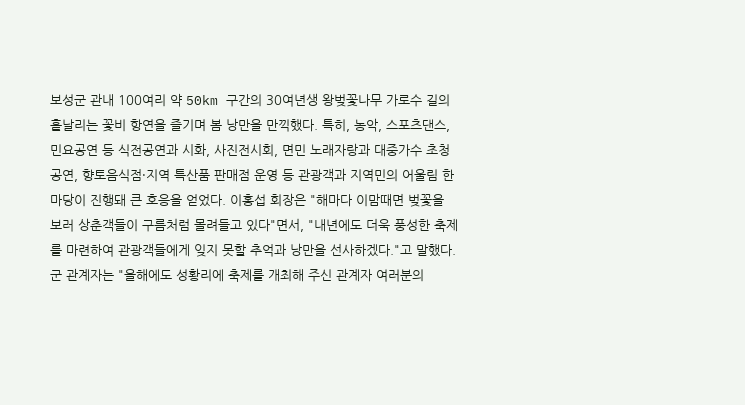보성군 관내 100여리 약 50km 구간의 30여년생 왕벚꽃나무 가로수 길의 흩날리는 꽃비 항연을 즐기며 봄 낭만을 만끽했다. 특히, 농악, 스포츠댄스, 민요공연 등 식전공연과 시화, 사진전시회, 면민 노래자랑과 대중가수 초청공연, 향토음식점·지역 특산품 판매점 운영 등 관광객과 지역민의 어울림 한마당이 진행돼 큰 호응을 얻었다. 이홍섭 회장은 "해마다 이맘때면 벚꽃을 보러 상춘객들이 구름처럼 몰려들고 있다"면서, "내년에도 더욱 풍성한 축제를 마련하여 관광객들에게 잊지 못할 추억과 낭만을 선사하겠다."고 말했다. 군 관계자는 "올해에도 성황리에 축제를 개최해 주신 관계자 여러분의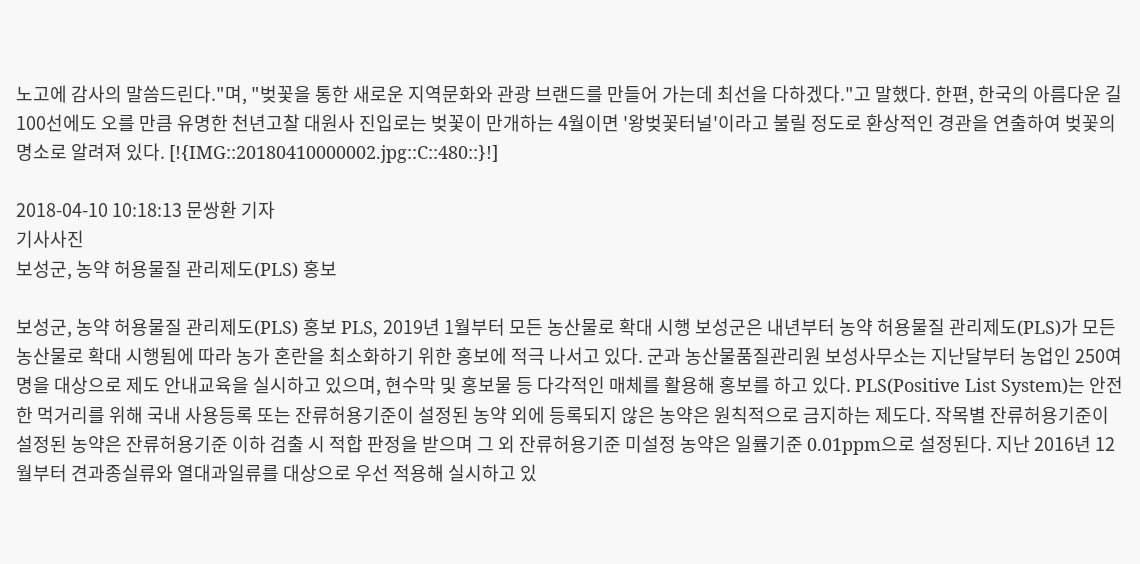노고에 감사의 말씀드린다."며, "벚꽃을 통한 새로운 지역문화와 관광 브랜드를 만들어 가는데 최선을 다하겠다."고 말했다. 한편, 한국의 아름다운 길 100선에도 오를 만큼 유명한 천년고찰 대원사 진입로는 벚꽃이 만개하는 4월이면 '왕벚꽃터널'이라고 불릴 정도로 환상적인 경관을 연출하여 벚꽃의 명소로 알려져 있다. [!{IMG::20180410000002.jpg::C::480::}!]

2018-04-10 10:18:13 문쌍환 기자
기사사진
보성군, 농약 허용물질 관리제도(PLS) 홍보

보성군, 농약 허용물질 관리제도(PLS) 홍보 PLS, 2019년 1월부터 모든 농산물로 확대 시행 보성군은 내년부터 농약 허용물질 관리제도(PLS)가 모든 농산물로 확대 시행됨에 따라 농가 혼란을 최소화하기 위한 홍보에 적극 나서고 있다. 군과 농산물품질관리원 보성사무소는 지난달부터 농업인 250여명을 대상으로 제도 안내교육을 실시하고 있으며, 현수막 및 홍보물 등 다각적인 매체를 활용해 홍보를 하고 있다. PLS(Positive List System)는 안전한 먹거리를 위해 국내 사용등록 또는 잔류허용기준이 설정된 농약 외에 등록되지 않은 농약은 원칙적으로 금지하는 제도다. 작목별 잔류허용기준이 설정된 농약은 잔류허용기준 이하 검출 시 적합 판정을 받으며 그 외 잔류허용기준 미설정 농약은 일률기준 0.01ppm으로 설정된다. 지난 2016년 12월부터 견과종실류와 열대과일류를 대상으로 우선 적용해 실시하고 있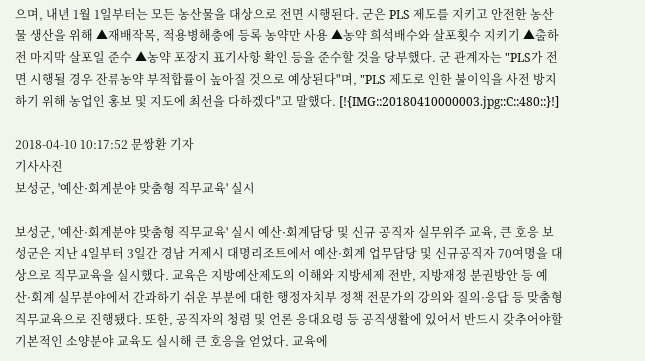으며, 내년 1월 1일부터는 모든 농산물을 대상으로 전면 시행된다. 군은 PLS 제도를 지키고 안전한 농산물 생산을 위해 ▲재배작목, 적용병해충에 등록 농약만 사용 ▲농약 희석배수와 살포횟수 지키기 ▲출하 전 마지막 살포일 준수 ▲농약 포장지 표기사항 확인 등을 준수할 것을 당부했다. 군 관계자는 "PLS가 전면 시행될 경우 잔류농약 부적합률이 높아질 것으로 예상된다"며, "PLS 제도로 인한 불이익을 사전 방지하기 위해 농업인 홍보 및 지도에 최선을 다하겠다"고 말했다. [!{IMG::20180410000003.jpg::C::480::}!]

2018-04-10 10:17:52 문쌍환 기자
기사사진
보성군, '예산·회계분야 맞춤형 직무교육' 실시

보성군, '예산·회계분야 맞춤형 직무교육' 실시 예산·회계담당 및 신규 공직자 실무위주 교육, 큰 호응 보성군은 지난 4일부터 3일간 경남 거제시 대명리조트에서 예산·회계 업무담당 및 신규공직자 70여명을 대상으로 직무교육을 실시했다. 교육은 지방예산제도의 이해와 지방세제 전반, 지방재정 분권방안 등 예산·회계 실무분야에서 간과하기 쉬운 부분에 대한 행정자치부 정책 전문가의 강의와 질의·응답 등 맞춤형 직무교육으로 진행됐다. 또한, 공직자의 청렴 및 언론 응대요령 등 공직생활에 있어서 반드시 갖추어야할 기본적인 소양분야 교육도 실시해 큰 호응을 얻었다. 교육에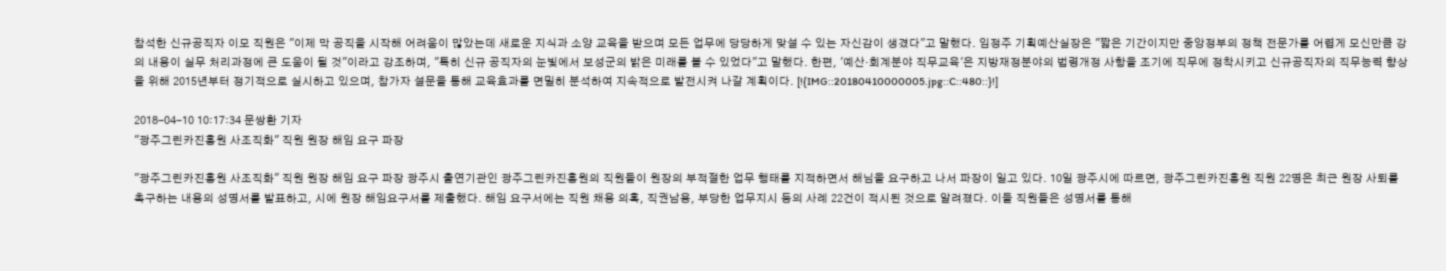참석한 신규공직자 이모 직원은 "이제 막 공직을 시작해 어려움이 많았는데 새로운 지식과 소양 교육을 받으며 모든 업무에 당당하게 맞설 수 있는 자신감이 생겼다"고 말했다. 임정주 기획예산실장은 "짧은 기간이지만 중앙정부의 정책 전문가를 어렵게 모신만큼 강의 내용이 실무 처리과정에 큰 도움이 될 것"이라고 강조하며, "특히 신규 공직자의 눈빛에서 보성군의 밝은 미래를 볼 수 있었다"고 말했다. 한편, '예산·회계분야 직무교육'은 지방재정분야의 법령개정 사항을 조기에 직무에 정착시키고 신규공직자의 직무능력 향상을 위해 2015년부터 정기적으로 실시하고 있으며, 참가자 설문을 통해 교육효과를 면밀히 분석하여 지속적으로 발전시켜 나갈 계획이다. [!{IMG::20180410000005.jpg::C::480::}!]

2018-04-10 10:17:34 문쌍환 기자
"광주그린카진흥원 사조직화" 직원 원장 해임 요구 파장

"광주그린카진흥원 사조직화" 직원 원장 해임 요구 파장 광주시 출연기관인 광주그린카진흥원의 직원들이 원장의 부적절한 업무 행태를 지적하면서 해님을 요구하고 나서 파장이 일고 있다. 10일 광주시에 따르면, 광주그린카진흥원 직원 22명은 최근 원장 사퇴를 촉구하는 내용의 성명서를 발표하고, 시에 원장 해임요구서를 제출했다. 해임 요구서에는 직원 채용 의혹, 직권남용, 부당한 업무지시 등의 사례 22건이 적시된 것으로 알려졌다. 이들 직원들은 성명서를 통해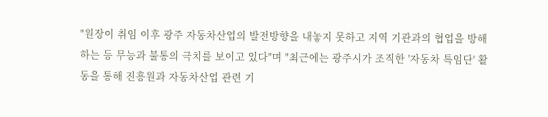"원장이 취임 이후 광주 자동차산업의 발전방향을 내놓지 못하고 지역 기관과의 협업을 방해하는 등 무능과 불통의 극치를 보이고 있다"며 "최근에는 광주시가 조직한 '자동차 특임단' 활동을 통해 진흥원과 자동차산업 관련 기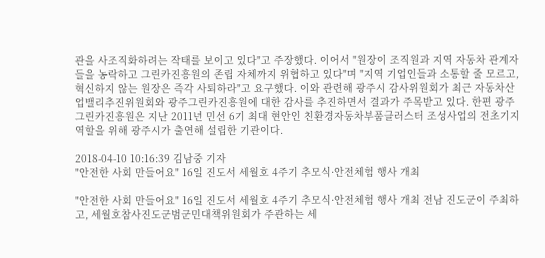관을 사조직화하려는 작태를 보이고 있다"고 주장했다. 이어서 "원장이 조직원과 지역 자동차 관계자들을 농락하고 그린카진흥원의 존립 자체까지 위협하고 있다"며 "지역 기업인들과 소통할 줄 모르고, 혁신하지 않는 원장은 즉각 사퇴하라"고 요구했다. 이와 관련해 광주시 감사위원회가 최근 자동차산업밸리추진위원회와 광주그린카진흥원에 대한 감사를 추진하면서 결과가 주목받고 있다. 한편 광주그린카진흥원은 지난 2011년 민선 6기 최대 현안인 친환경자동차부품클러스터 조성사업의 전초기지 역할을 위해 광주시가 출연해 설립한 기관이다.

2018-04-10 10:16:39 김남중 기자
"안전한 사회 만들어요" 16일 진도서 세월호 4주기 추모식·안전체험 행사 개최

"안전한 사회 만들어요" 16일 진도서 세월호 4주기 추모식·안전체험 행사 개최 전남 진도군이 주최하고, 세월호참사진도군범군민대책위원회가 주관하는 세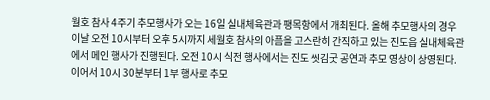월호 참사 4주기 추모행사가 오는 16일 실내체육관과 팽목항에서 개최된다. 올해 추모행사의 경우 이날 오전 10시부터 오후 5시까지 세월호 참사의 아픔을 고스란히 간직하고 있는 진도읍 실내체육관에서 메인 행사가 진행된다. 오전 10시 식전 행사에서는 진도 씻김굿 공연과 추모 영상이 상영된다. 이어서 10시 30분부터 1부 행사로 추모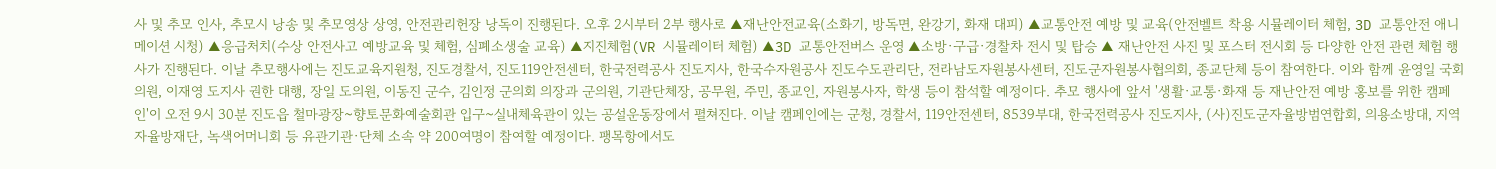사 및 추모 인사, 추모시 낭송 및 추모영상 상영, 안전관리헌장 낭독이 진행된다. 오후 2시부터 2부 행사로 ▲재난안전교육(소화기, 방독면, 완강기, 화재 대피) ▲교통안전 예방 및 교육(안전벨트 착용 시뮬레이터 체험, 3D 교통안전 애니메이션 시청) ▲응급처치(수상 안전사고 예방교육 및 체험, 심폐소생술 교육) ▲지진체험(VR 시뮬레이터 체험) ▲3D 교통안전버스 운영 ▲소방·구급·경찰차 전시 및 탑승 ▲ 재난안전 사진 및 포스터 전시회 등 다양한 안전 관련 체험 행사가 진행된다. 이날 추모행사에는 진도교육지원청, 진도경찰서, 진도119안전센터, 한국전력공사 진도지사, 한국수자원공사 진도수도관리단, 전라남도자원봉사센터, 진도군자원봉사협의회, 종교단체 등이 참여한다. 이와 함께 윤영일 국회의원, 이재영 도지사 권한 대행, 장일 도의원, 이동진 군수, 김인정 군의회 의장과 군의원, 기관단체장, 공무원, 주민, 종교인, 자원봉사자, 학생 등이 참석할 예정이다. 추모 행사에 앞서 '생활·교통·화재 등 재난안전 예방 홍보를 위한 캠페인'이 오전 9시 30분 진도읍 철마광장~향토문화예술회관 입구~실내체육관이 있는 공설운동장에서 펼쳐진다. 이날 캠페인에는 군청, 경찰서, 119안전센터, 8539부대, 한국전력공사 진도지사, (사)진도군자율방범연합회, 의용소방대, 지역자율방재단, 녹색어머니회 등 유관기관·단체 소속 약 200여명이 참여할 예정이다. 팽목항에서도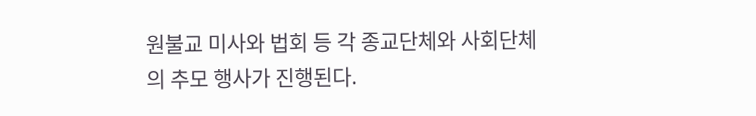원불교 미사와 법회 등 각 종교단체와 사회단체의 추모 행사가 진행된다.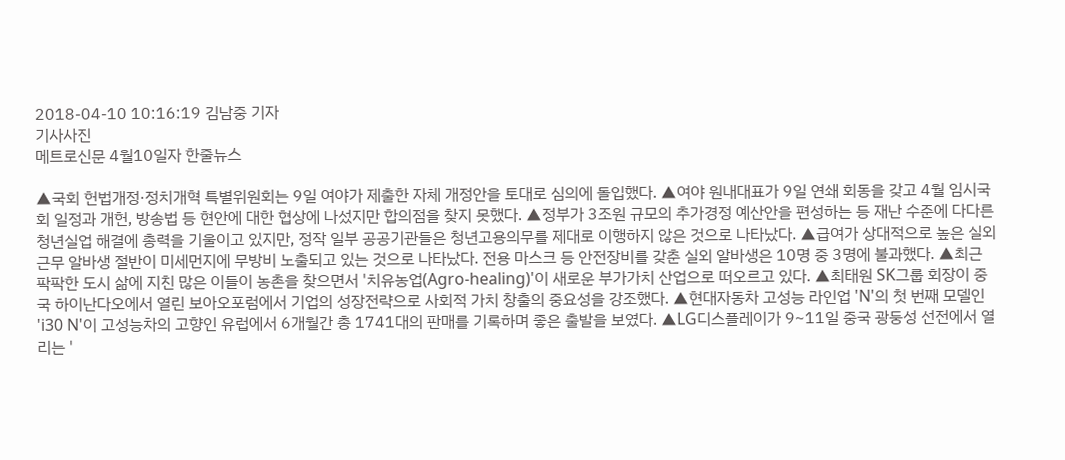2018-04-10 10:16:19 김남중 기자
기사사진
메트로신문 4월10일자 한줄뉴스

▲국회 헌법개정·정치개혁 특별위원회는 9일 여야가 제출한 자체 개정안을 토대로 심의에 돌입했다. ▲여야 원내대표가 9일 연쇄 회동을 갖고 4월 임시국회 일정과 개헌, 방송법 등 현안에 대한 협상에 나섰지만 합의점을 찾지 못했다. ▲정부가 3조원 규모의 추가경정 예산안을 편성하는 등 재난 수준에 다다른 청년실업 해결에 총력을 기울이고 있지만, 정작 일부 공공기관들은 청년고용의무를 제대로 이행하지 않은 것으로 나타났다. ▲급여가 상대적으로 높은 실외 근무 알바생 절반이 미세먼지에 무방비 노출되고 있는 것으로 나타났다. 전용 마스크 등 안전장비를 갖춘 실외 알바생은 10명 중 3명에 불과했다. ▲최근 팍팍한 도시 삶에 지친 많은 이들이 농촌을 찾으면서 '치유농업(Agro-healing)'이 새로운 부가가치 산업으로 떠오르고 있다. ▲최태원 SK그룹 회장이 중국 하이난다오에서 열린 보아오포럼에서 기업의 성장전략으로 사회적 가치 창출의 중요성을 강조했다. ▲현대자동차 고성능 라인업 'N'의 첫 번째 모델인 'i30 N'이 고성능차의 고향인 유럽에서 6개월간 총 1741대의 판매를 기록하며 좋은 출발을 보였다. ▲LG디스플레이가 9~11일 중국 광둥성 선전에서 열리는 '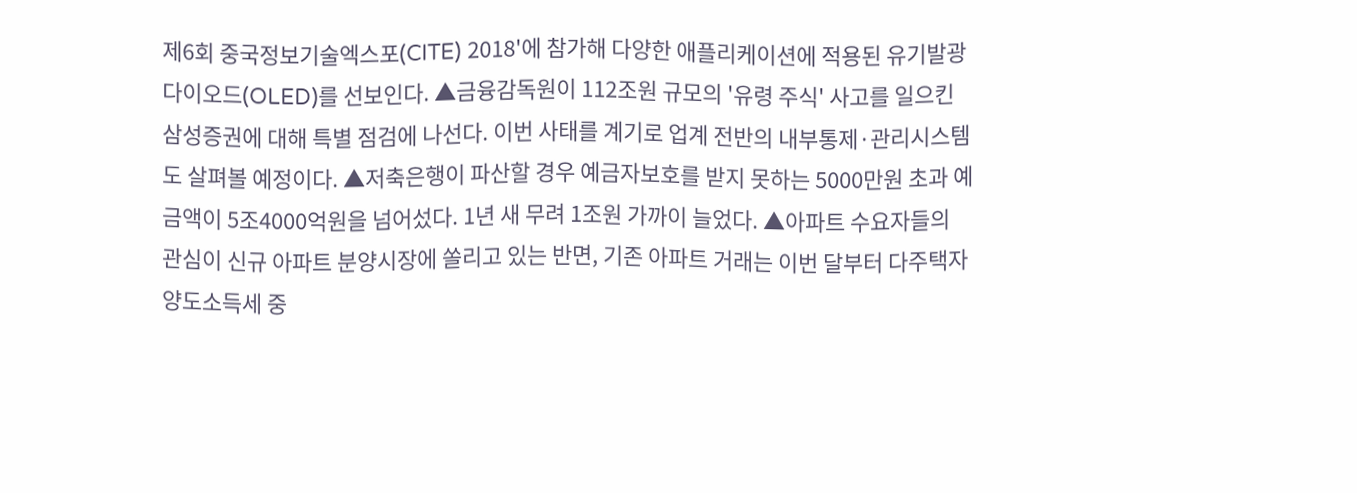제6회 중국정보기술엑스포(CITE) 2018'에 참가해 다양한 애플리케이션에 적용된 유기발광다이오드(OLED)를 선보인다. ▲금융감독원이 112조원 규모의 '유령 주식' 사고를 일으킨 삼성증권에 대해 특별 점검에 나선다. 이번 사태를 계기로 업계 전반의 내부통제·관리시스템도 살펴볼 예정이다. ▲저축은행이 파산할 경우 예금자보호를 받지 못하는 5000만원 초과 예금액이 5조4000억원을 넘어섰다. 1년 새 무려 1조원 가까이 늘었다. ▲아파트 수요자들의 관심이 신규 아파트 분양시장에 쏠리고 있는 반면, 기존 아파트 거래는 이번 달부터 다주택자 양도소득세 중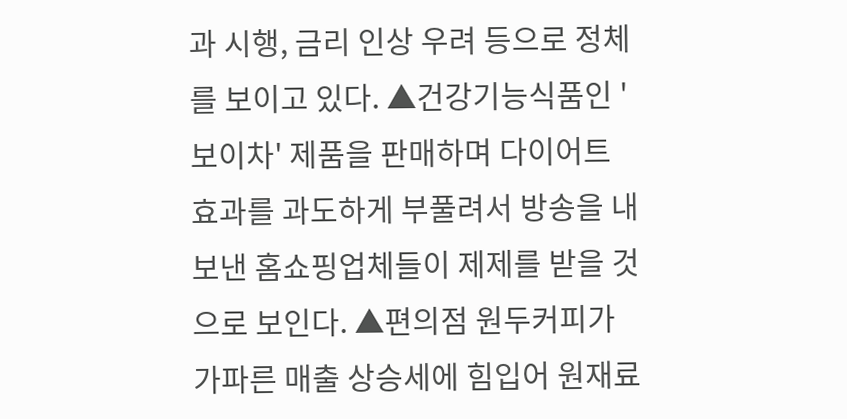과 시행, 금리 인상 우려 등으로 정체를 보이고 있다. ▲건강기능식품인 '보이차' 제품을 판매하며 다이어트 효과를 과도하게 부풀려서 방송을 내보낸 홈쇼핑업체들이 제제를 받을 것으로 보인다. ▲편의점 원두커피가 가파른 매출 상승세에 힘입어 원재료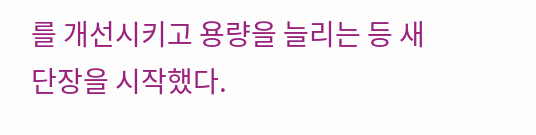를 개선시키고 용량을 늘리는 등 새단장을 시작했다.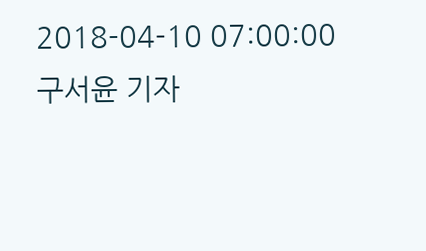2018-04-10 07:00:00 구서윤 기자